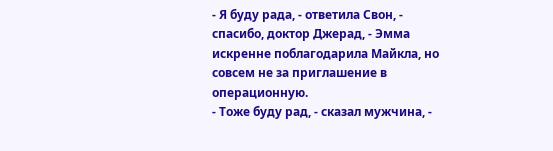- Я буду рада, - ответила Свон, - спасибо, доктор Джерад, - Эмма искренне поблагодарила Майкла, но совсем не за приглашение в операционную.
- Тоже буду рад, - сказал мужчина, -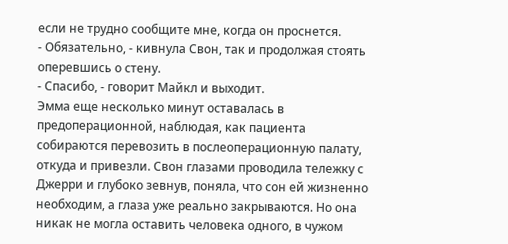если не трудно сообщите мне, когда он проснется.
- Обязательно, - кивнула Свон, так и продолжая стоять оперевшись о стену.
- Спасибо, - говорит Майкл и выходит.
Эмма еще несколько минут оставалась в предоперационной, наблюдая, как пациента собираются перевозить в послеоперационную палату, откуда и привезли. Свон глазами проводила тележку с Джерри и глубоко зевнув, поняла, что сон ей жизненно необходим, а глаза уже реально закрываются. Но она никак не могла оставить человека одного, в чужом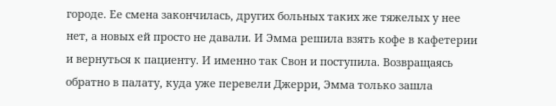городе. Ее смена закончилась, других больных таких же тяжелых у нее нет, а новых ей просто не давали. И Эмма решила взять кофе в кафетерии и вернуться к пациенту. И именно так Свон и поступила. Возвращаясь обратно в палату, куда уже перевели Джерри, Эмма только зашла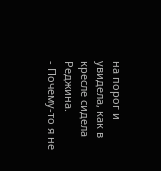на порог и увидела, как в кресле сидела Реджина.
- Почему-то я не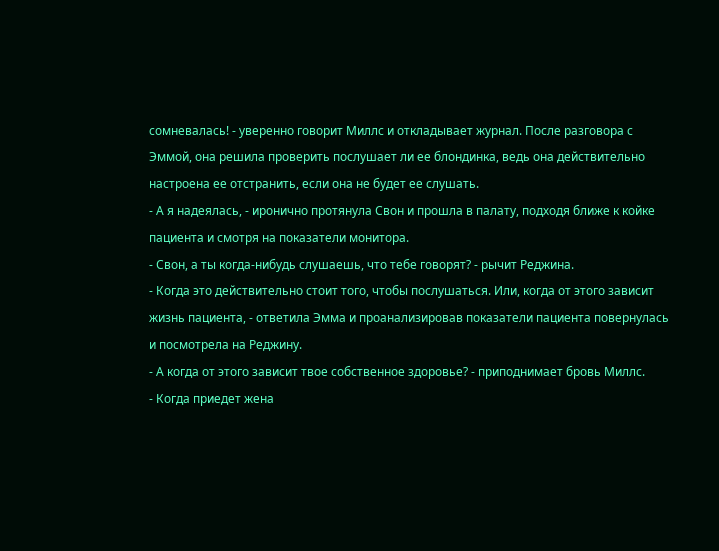сомневалась! - уверенно говорит Миллс и откладывает журнал. После разговора с Эммой, она решила проверить послушает ли ее блондинка, ведь она действительно настроена ее отстранить, если она не будет ее слушать.
- А я надеялась, - иронично протянула Свон и прошла в палату, подходя ближе к койке пациента и смотря на показатели монитора.
- Свон, а ты когда-нибудь слушаешь, что тебе говорят? - рычит Реджина.
- Когда это действительно стоит того, чтобы послушаться. Или, когда от этого зависит жизнь пациента, - ответила Эмма и проанализировав показатели пациента повернулась и посмотрела на Реджину.
- А когда от этого зависит твое собственное здоровье? - приподнимает бровь Миллс.
- Когда приедет жена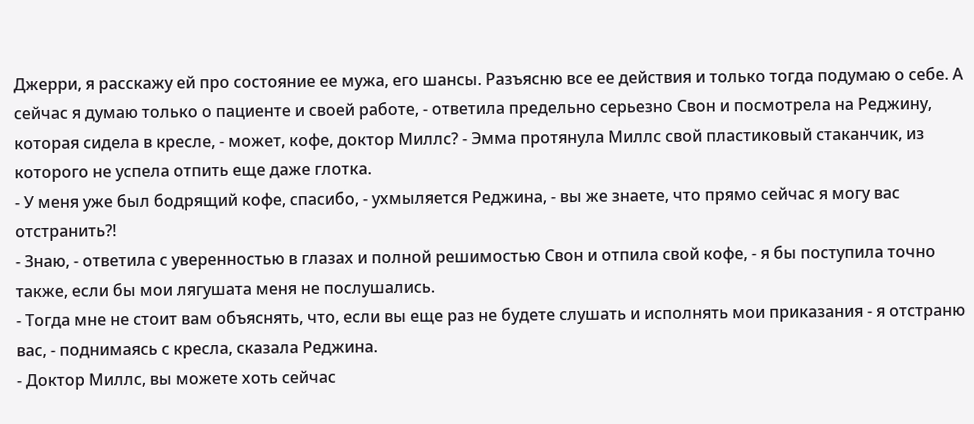Джерри, я расскажу ей про состояние ее мужа, его шансы. Разъясню все ее действия и только тогда подумаю о себе. А сейчас я думаю только о пациенте и своей работе, - ответила предельно серьезно Свон и посмотрела на Реджину, которая сидела в кресле, - может, кофе, доктор Миллс? - Эмма протянула Миллс свой пластиковый стаканчик, из которого не успела отпить еще даже глотка.
- У меня уже был бодрящий кофе, спасибо, - ухмыляется Реджина, - вы же знаете, что прямо сейчас я могу вас отстранить?!
- Знаю, - ответила с уверенностью в глазах и полной решимостью Свон и отпила свой кофе, - я бы поступила точно также, если бы мои лягушата меня не послушались.
- Тогда мне не стоит вам объяснять, что, если вы еще раз не будете слушать и исполнять мои приказания - я отстраню вас, - поднимаясь с кресла, сказала Реджина.
- Доктор Миллс, вы можете хоть сейчас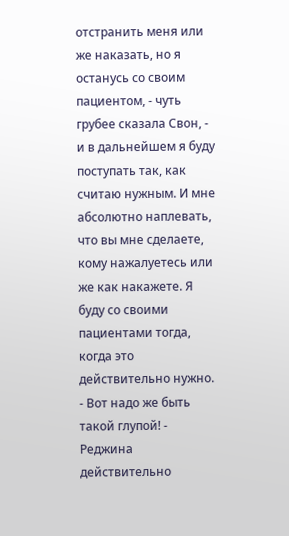отстранить меня или же наказать, но я останусь со своим пациентом, - чуть грубее сказала Свон, - и в дальнейшем я буду поступать так, как считаю нужным. И мне абсолютно наплевать, что вы мне сделаете, кому нажалуетесь или же как накажете. Я буду со своими пациентами тогда, когда это действительно нужно.
- Вот надо же быть такой глупой! - Реджина действительно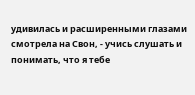удивилась и расширенными глазами смотрела на Свон, - учись слушать и понимать, что я тебе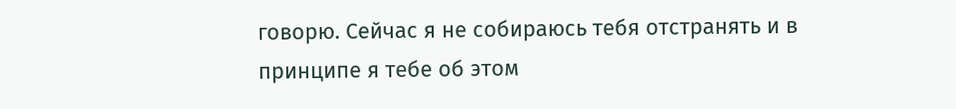говорю. Сейчас я не собираюсь тебя отстранять и в принципе я тебе об этом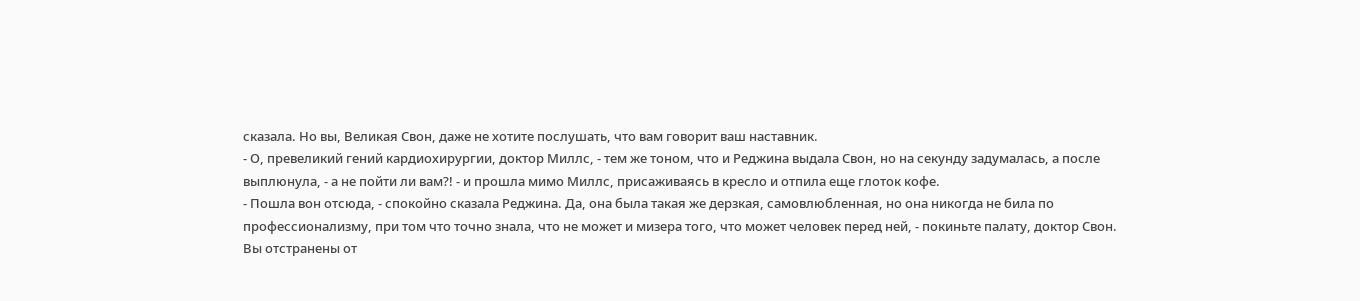сказала. Но вы, Великая Свон, даже не хотите послушать, что вам говорит ваш наставник.
- О, превеликий гений кардиохирургии, доктор Миллс, - тем же тоном, что и Реджина выдала Свон, но на секунду задумалась, а после выплюнула, - а не пойти ли вам?! - и прошла мимо Миллс, присаживаясь в кресло и отпила еще глоток кофе.
- Пошла вон отсюда, - спокойно сказала Реджина. Да, она была такая же дерзкая, самовлюбленная, но она никогда не била по профессионализму, при том что точно знала, что не может и мизера того, что может человек перед ней, - покиньте палату, доктор Свон. Вы отстранены от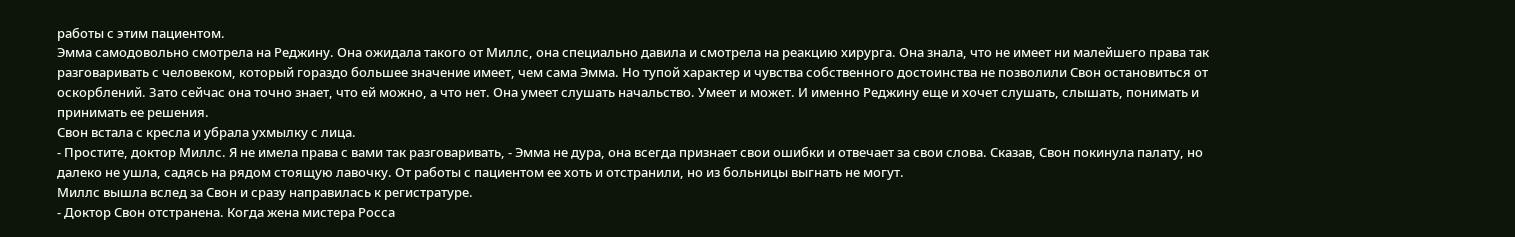работы с этим пациентом.
Эмма самодовольно смотрела на Реджину. Она ожидала такого от Миллс, она специально давила и смотрела на реакцию хирурга. Она знала, что не имеет ни малейшего права так разговаривать с человеком, который гораздо большее значение имеет, чем сама Эмма. Но тупой характер и чувства собственного достоинства не позволили Свон остановиться от оскорблений. Зато сейчас она точно знает, что ей можно, а что нет. Она умеет слушать начальство. Умеет и может. И именно Реджину еще и хочет слушать, слышать, понимать и принимать ее решения.
Свон встала с кресла и убрала ухмылку с лица.
- Простите, доктор Миллс. Я не имела права с вами так разговаривать, - Эмма не дура, она всегда признает свои ошибки и отвечает за свои слова. Сказав, Свон покинула палату, но далеко не ушла, садясь на рядом стоящую лавочку. От работы с пациентом ее хоть и отстранили, но из больницы выгнать не могут.
Миллс вышла вслед за Свон и сразу направилась к регистратуре.
- Доктор Свон отстранена. Когда жена мистера Росса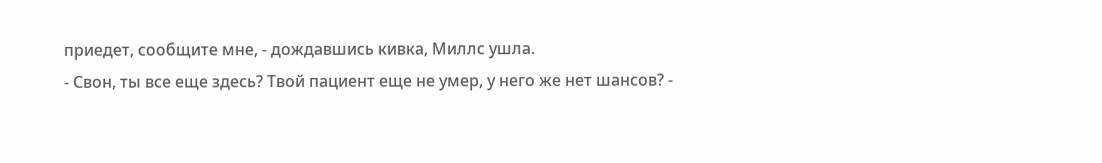приедет, сообщите мне, - дождавшись кивка, Миллс ушла.
- Свон, ты все еще здесь? Твой пациент еще не умер, у него же нет шансов? -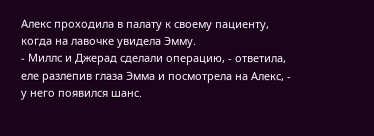Алекс проходила в палату к своему пациенту, когда на лавочке увидела Эмму.
- Миллс и Джерад сделали операцию, - ответила, еле разлепив глаза Эмма и посмотрела на Алекс, - у него появился шанс.